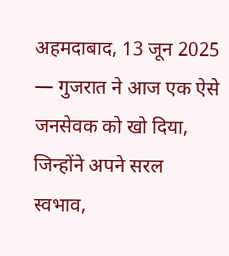अहमदाबाद, 13 जून 2025 — गुजरात ने आज एक ऐसे जनसेवक को खो दिया, जिन्होंने अपने सरल स्वभाव,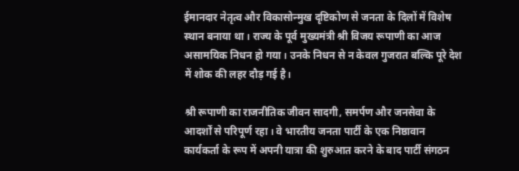ईमानदार नेतृत्व और विकासोन्मुख दृष्टिकोण से जनता के दिलों में विशेष स्थान बनाया था। राज्य के पूर्व मुख्यमंत्री श्री विजय रूपाणी का आज असामयिक निधन हो गया। उनके निधन से न केवल गुजरात बल्कि पूरे देश में शोक की लहर दौड़ गई है।

श्री रूपाणी का राजनीतिक जीवन सादगी, समर्पण और जनसेवा के आदर्शों से परिपूर्ण रहा। वे भारतीय जनता पार्टी के एक निष्ठावान कार्यकर्ता के रूप में अपनी यात्रा की शुरुआत करने के बाद पार्टी संगठन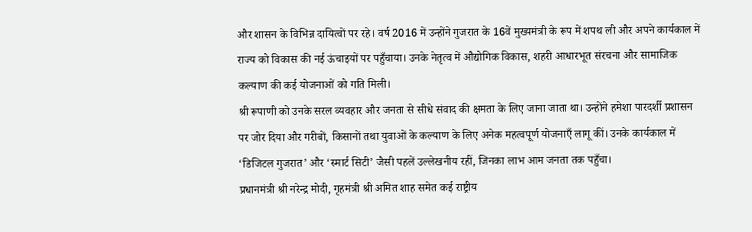और शासन के विभिन्न दायित्वों पर रहे। वर्ष 2016 में उन्होंने गुजरात के 16वें मुख्यमंत्री के रूप में शपथ ली और अपने कार्यकाल में राज्य को विकास की नई ऊंचाइयों पर पहुँचाया। उनके नेतृत्व में औद्योगिक विकास, शहरी आधारभूत संरचना और सामाजिक कल्याण की कई योजनाओं को गति मिली।
श्री रूपाणी को उनके सरल व्यवहार और जनता से सीधे संवाद की क्षमता के लिए जाना जाता था। उन्होंने हमेशा पारदर्शी प्रशासन पर जोर दिया और गरीबों, किसानों तथा युवाओं के कल्याण के लिए अनेक महत्वपूर्ण योजनाएँ लागू कीं। उनके कार्यकाल में ‘डिजिटल गुजरात’ और ‘स्मार्ट सिटी’ जैसी पहलें उल्लेखनीय रहीं, जिनका लाभ आम जनता तक पहुँचा।
प्रधानमंत्री श्री नरेन्द्र मोदी, गृहमंत्री श्री अमित शाह समेत कई राष्ट्रीय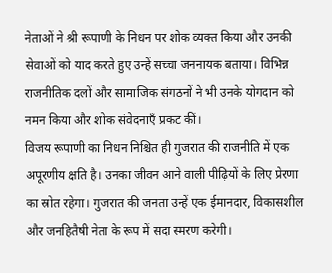नेताओं ने श्री रूपाणी के निधन पर शोक व्यक्त किया और उनकी सेवाओं को याद करते हुए उन्हें सच्चा जननायक बताया। विभिन्न राजनीतिक दलों और सामाजिक संगठनों ने भी उनके योगदान को नमन किया और शोक संवेदनाएँ प्रकट कीं।
विजय रूपाणी का निधन निश्चित ही गुजरात की राजनीति में एक अपूरणीय क्षति है। उनका जीवन आने वाली पीढ़ियों के लिए प्रेरणा का स्रोत रहेगा। गुजरात की जनता उन्हें एक ईमानदार, विकासशील और जनहितैषी नेता के रूप में सदा स्मरण करेगी।